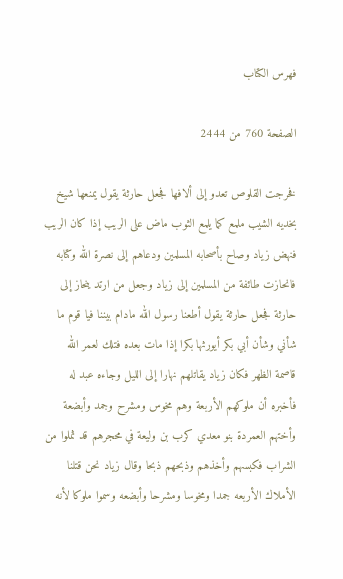فهرس الكتاب

الصفحة 760 من 2444

فخرجت القلوص تعدو إلى ألافها فجعل حارثة يقول يمنعها شيخ بخديه الشيب ملمع كما يلمع الثوب ماض على الريب إذا كان الريب فنهض زياد وصاح بأصحابه المسلمين ودعاهم إلى نصرة الله وكتابه فانحازت طائفة من المسلمين إلى زياد وجعل من ارتد ينحاز إلى حارثة فجعل حارثة يقول أطعنا رسول الله مادام بيننا فيا قوم ما شأني وشأن أبي بكر أيورثها بكرا إذا مات بعده فتلك لعمر الله قاصمة الظهر فكان زياد يقاتلهم نهارا إلى الليل وجاءه عبد له فأخبره أن ملوكهم الأربعة وهم مخوس ومشرح وجمد وأبضعة وأختهم العمردة بنو معدي كرب بن وليعة في محجرهم قد ثملوا من الشراب فكبسهم وأخذهم وذبحهم ذبحا وقال زياد نحن قتلنا الأملاك الأربعه جمدا ومخوسا ومشرحا وأبضعه وسموا ملوكا لأنه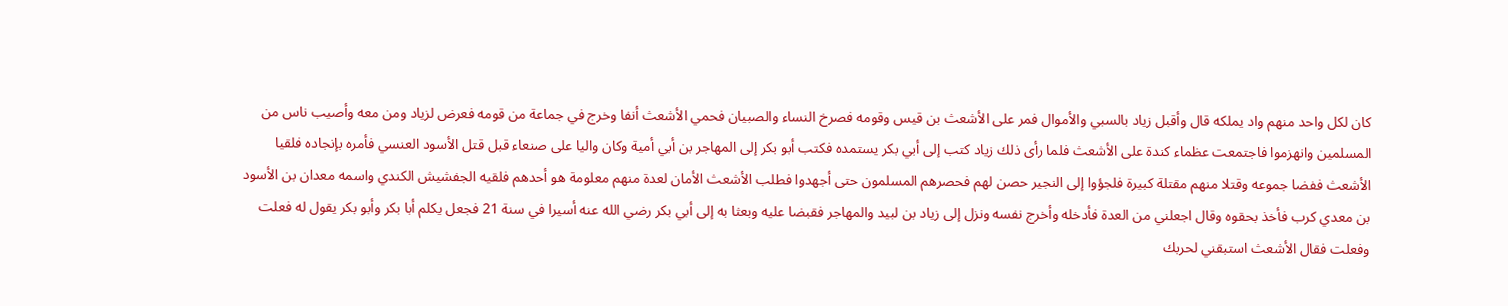كان لكل واحد منهم واد يملكه قال وأقبل زياد بالسبي والأموال فمر على الأشعث بن قيس وقومه فصرخ النساء والصبيان فحمي الأشعث أنفا وخرج في جماعة من قومه فعرض لزياد ومن معه وأصيب ناس من المسلمين وانهزموا فاجتمعت عظماء كندة على الأشعث فلما رأى ذلك زياد كتب إلى أبي بكر يستمده فكتب أبو بكر إلى المهاجر بن أبي أمية وكان واليا على صنعاء قبل قتل الأسود العنسي فأمره بإنجاده فلقيا الأشعث ففضا جموعه وقتلا منهم مقتلة كبيرة فلجؤوا إلى النجير حصن لهم فحصرهم المسلمون حتى أجهدوا فطلب الأشعث الأمان لعدة منهم معلومة هو أحدهم فلقيه الجفشيش الكندي واسمه معدان بن الأسود بن معدي كرب فأخذ بحقوه وقال اجعلني من العدة فأدخله وأخرج نفسه ونزل إلى زياد بن لبيد والمهاجر فقبضا عليه وبعثا به إلى أبي بكر رضي الله عنه أسيرا في سنة 21 فجعل يكلم أبا بكر وأبو بكر يقول له فعلت وفعلت فقال الأشعث استبقني لحربك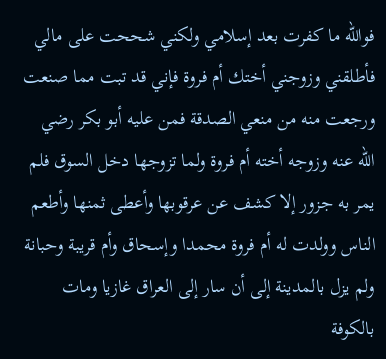فوالله ما كفرت بعد إسلامي ولكني شححت على مالي فأطلقني وزوجني أختك أم فروة فإني قد تبت مما صنعت ورجعت منه من منعي الصدقة فمن عليه أبو بكر رضي الله عنه وزوجه أخته أم فروة ولما تزوجها دخل السوق فلم يمر به جزور إلا كشف عن عرقوبها وأعطى ثمنها وأطعم الناس وولدت له أم فروة محمدا وإسحاق وأم قريبة وحبانة ولم يزل بالمدينة إلى أن سار إلى العراق غازيا ومات بالكوفة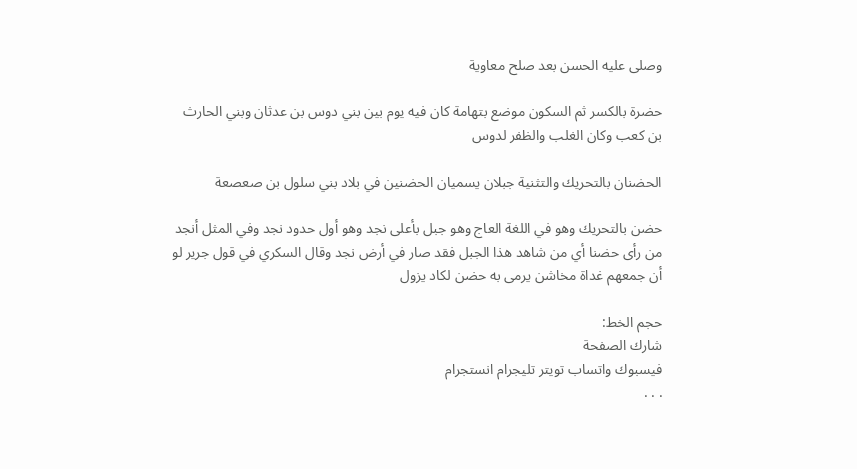وصلى عليه الحسن بعد صلح معاوية

حضرة بالكسر ثم السكون موضع بتهامة كان فيه يوم بين بني دوس بن عدثان وبني الحارث بن كعب وكان الغلب والظفر لدوس

الحضنان بالتحريك والتثنية جبلان يسميان الحضنين في بلاد بني سلول بن صعصعة

حضن بالتحريك وهو في اللغة العاج وهو جبل بأعلى نجد وهو أول حدود نجد وفي المثل أنجد من رأى حضنا أي من شاهد هذا الجبل فقد صار في أرض نجد وقال السكري في قول جرير لو أن جمعهم غداة مخاشن يرمى به حضن لكاد يزول

حجم الخط:
شارك الصفحة
فيسبوك واتساب تويتر تليجرام انستجرام
. . .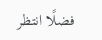فضلًا انتظر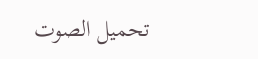تحميل الصوت